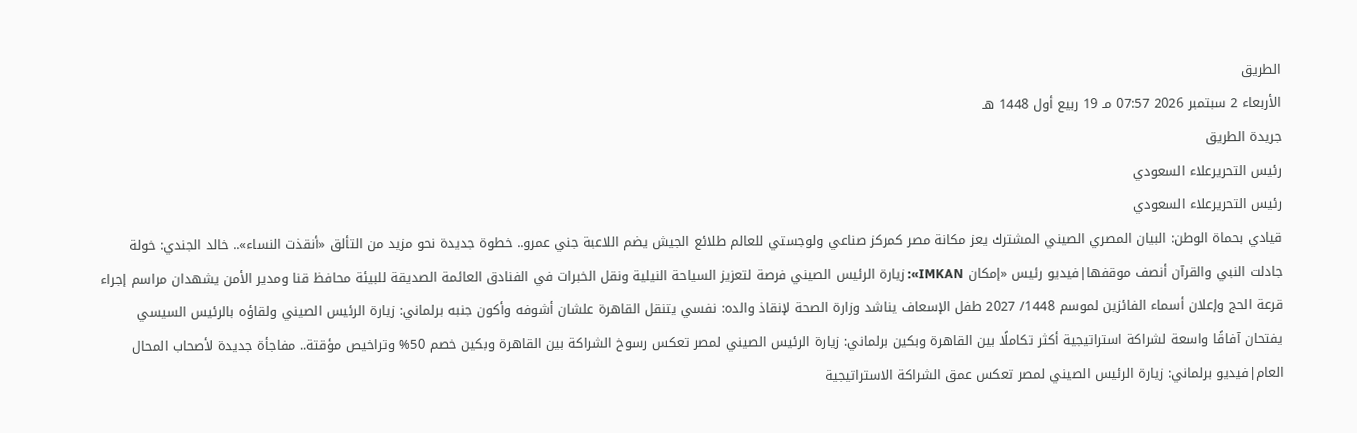الطريق
الأربعاء 2 سبتمبر 2026 07:57 مـ 19 ربيع أول 1448 هـ
جريدة الطريق
رئيس التحريرعلاء السعودي
رئيس التحريرعلاء السعودي
قيادي بحماة الوطن: البيان المصري الصيني المشترك يعز مكانة مصر كمركز صناعي ولوجستي للعالم طلائع الجيش يضم اللاعبة جني عمرو.. خطوة جديدة نحو مزيد من التألق «أنقذت النساء».. خالد الجندي: خولة جادلت النبي والقرآن أنصف موقفها|فيديو رئيس «إمكان IMKAN»: زيارة الرئيس الصيني فرصة لتعزيز السياحة النيلية ونقل الخبرات في الفنادق العائمة الصديقة للبيئة محافظ قنا ومدير الأمن يشهدان مراسم إجراء قرعة الحج وإعلان أسماء الفائزين لموسم 1448/ 2027 طفل الإسعاف يناشد وزارة الصحة لإنقاذ والده: نفسي يتنقل القاهرة علشان أشوفه وأكون جنبه برلماني: زيارة الرئيس الصيني ولقاؤه بالرئيس السيسي يفتحان آفاقًا واسعة لشراكة استراتيجية أكثر تكاملًا بين القاهرة وبكين برلماني: زيارة الرئيس الصيني لمصر تعكس رسوخ الشراكة بين القاهرة وبكين خصم 50% وتراخيص مؤقتة.. مفاجأة جديدة لأصحاب المحال العام|فيديو برلماني: زيارة الرئيس الصيني لمصر تعكس عمق الشراكة الاستراتيجية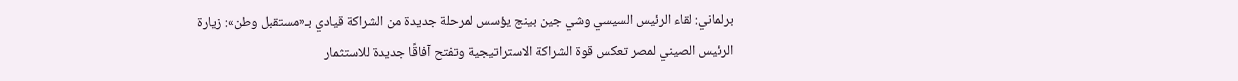برلماني: لقاء الرئيس السيسي وشي جين بينج يؤسس لمرحلة جديدة من الشراكة قيادي بـ«مستقبل وطن»: زيارة الرئيس الصيني لمصر تعكس قوة الشراكة الاستراتيجية وتفتح آفاقًا جديدة للاستثمار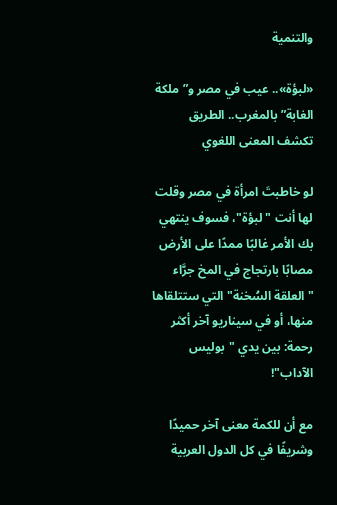والتنمية

«لبؤة».. عيب في مصر و”ملكة الغابة” بالمغرب.. الطريق تكشف المعنى اللغوي

لو خاطبتَ امرأة في مصر وقلت لها أنت "لبؤة"، فسوف ينتهي بك الأمر غالبًا ممدًا على الأرض مصابًا بارتجاج في المخ جرَّاء "العلقة السُخنة" التي ستتلقاها منها، أو في سيناريو آخر أكثر رحمة: بين يدي "بوليس الآداب"!

مع أن للكمة معنى آخر حميدًا وشريفًا في كل الدول العربية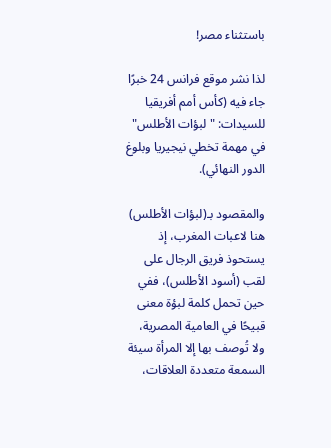باستثناء مصر!

لذا نشر موقع فرانس 24 خبرًا جاء فيه (كأس أمم أفريقيا للسيدات: "لبؤات الأطلس" في مهمة تخطي نيجيريا وبلوغ الدور النهائي).

والمقصود بـ(لبؤات الأطلس) هنا لاعبات المغرب، إذ يستحوذ فريق الرجال على لقب (أسود الأطلس)، ففي حين تحمل كلمة لبؤة معنى قبيحًا في العامية المصرية، ولا تُوصف بها إلا المرأة سيئة السمعة متعددة العلاقات،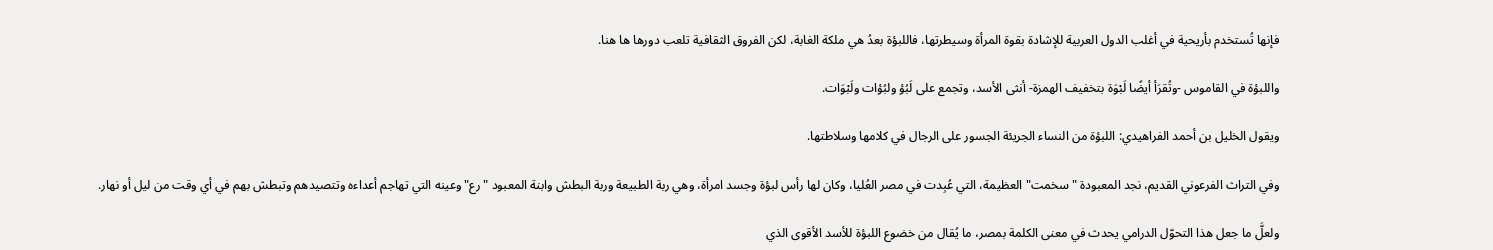فإنها تُستخدم بأريحية في أغلب الدول العربية للإشادة بقوة المرأة وسيطرتها، فاللبؤة بعدُ هي ملكة الغابة، لكن الفروق الثقافية تلعب دورها ها هنا.

واللبؤة في القاموس -وتُقرَأ أيضًا لَبْوَة بتخفيف الهمزة- أنثى الأسد، وتجمع على لَبُؤ ولبُؤات ولَبْوَات.

ويقول الخليل بن أحمد الفراهيدي: اللبؤة من النساء الجريئة الجسور على الرجال في كلامها وسلاطتها.

وفي التراث الفرعوني القديم، نجد المعبودة "سخمت" العظيمة، التي عُبِدت في مصر العُليا، وكان لها رأس لبؤة وجسد امرأة، وهي ربة الطبيعة وربة البطش وابنة المعبود "رع" وعينه التي تهاجم أعداءه وتتصيدهم وتبطش بهم في أي وقت من ليل أو نهار.

ولعلَّ ما جعل هذا التحوّل الدرامي يحدث في معنى الكلمة بمصر، ما يُقال من خضوع اللبؤة للأسد الأقوى الذي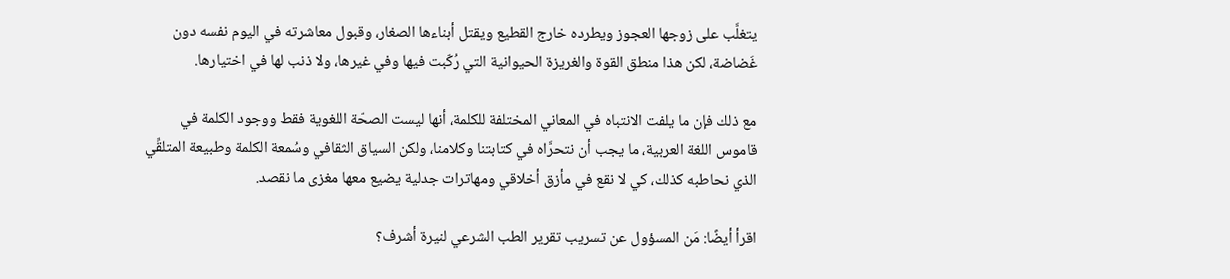يتغلَّب على زوجها العجوز ويطرده خارج القطيع ويقتل أبناءها الصغار، وقبول معاشرته في اليوم نفسه دون غَضاضة، لكن هذا منطق القوة والغريزة الحيوانية التي رُكّبت فيها وفي غيرها، ولا ذنب لها في اختيارها.

مع ذلك فإن ما يلفت الانتباه في المعاني المختلفة للكلمة، أنها ليست الصحّة اللغوية فقط ووجود الكلمة في قاموس اللغة العربية، ما يجب أن نتحرَّاه في كتابتنا وكلامنا، ولكن السياق الثقافي وسُمعة الكلمة وطبيعة المتلقِّي الذي نحاطبه كذلك، كي لا نقع في مأزق أخلاقي ومهاترات جدلية يضيع معها مغزى ما نقصد.

اقرأ أيضًا: مَن المسؤول عن تسريب تقرير الطب الشرعي لنيرة أشرف؟